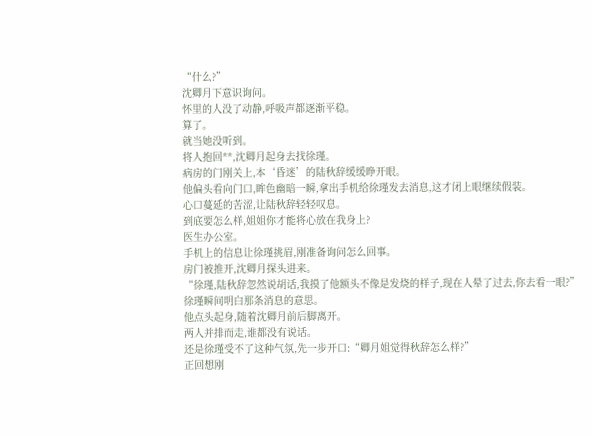“什么?”
沈卿月下意识询问。
怀里的人没了动静,呼吸声都逐渐平稳。
算了。
就当她没听到。
将人抱回**,沈卿月起身去找徐瑾。
病房的门刚关上,本‘昏迷’的陆秋辞缓缓睁开眼。
他偏头看向门口,眸色幽暗一瞬,拿出手机给徐瑾发去消息,这才闭上眼继续假装。
心口蔓延的苦涩,让陆秋辞轻轻叹息。
到底要怎么样,姐姐你才能将心放在我身上?
医生办公室。
手机上的信息让徐瑾挑眉,刚准备询问怎么回事。
房门被推开,沈卿月探头进来。
“徐瑾,陆秋辞忽然说胡话,我摸了他额头不像是发烧的样子,现在人晕了过去,你去看一眼?”
徐瑾瞬间明白那条消息的意思。
他点头起身,随着沈卿月前后脚离开。
两人并排而走,谁都没有说话。
还是徐瑾受不了这种气氛,先一步开口:“卿月姐觉得秋辞怎么样?”
正回想刚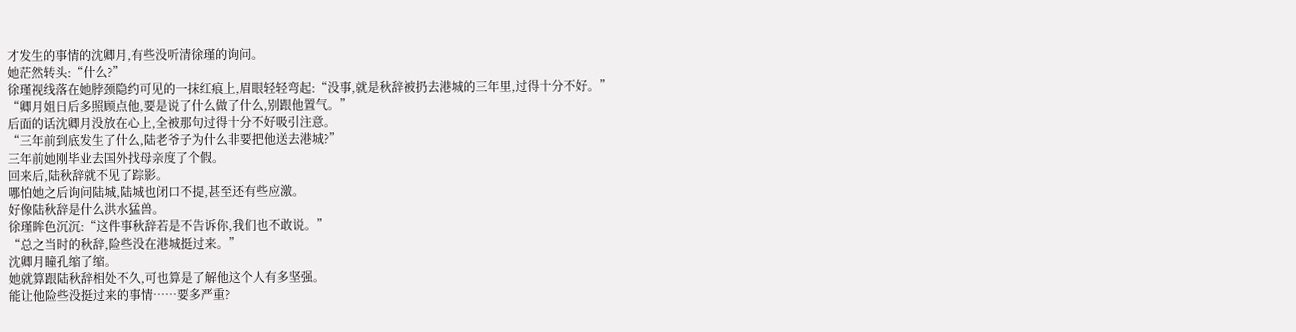才发生的事情的沈卿月,有些没听清徐瑾的询问。
她茫然转头:“什么?”
徐瑾视线落在她脖颈隐约可见的一抹红痕上,眉眼轻轻弯起:“没事,就是秋辞被扔去港城的三年里,过得十分不好。”
“卿月姐日后多照顾点他,要是说了什么做了什么,别跟他置气。”
后面的话沈卿月没放在心上,全被那句过得十分不好吸引注意。
“三年前到底发生了什么,陆老爷子为什么非要把他送去港城?”
三年前她刚毕业去国外找母亲度了个假。
回来后,陆秋辞就不见了踪影。
哪怕她之后询问陆城,陆城也闭口不提,甚至还有些应激。
好像陆秋辞是什么洪水猛兽。
徐瑾眸色沉沉:“这件事秋辞若是不告诉你,我们也不敢说。”
“总之当时的秋辞,险些没在港城挺过来。”
沈卿月瞳孔缩了缩。
她就算跟陆秋辞相处不久,可也算是了解他这个人有多坚强。
能让他险些没挺过来的事情……要多严重?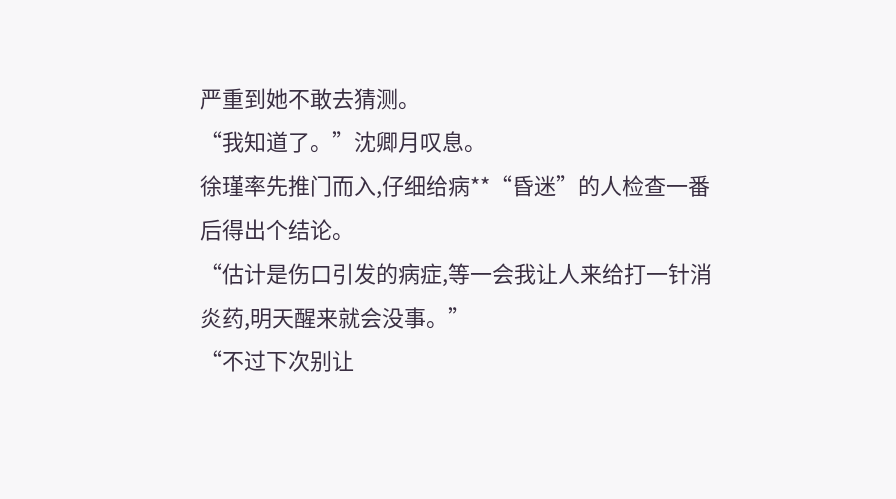严重到她不敢去猜测。
“我知道了。”沈卿月叹息。
徐瑾率先推门而入,仔细给病**“昏迷”的人检查一番后得出个结论。
“估计是伤口引发的病症,等一会我让人来给打一针消炎药,明天醒来就会没事。”
“不过下次别让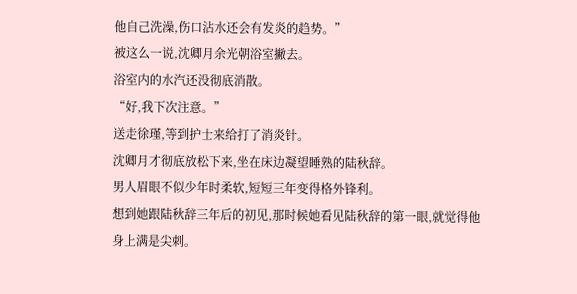他自己洗澡,伤口沾水还会有发炎的趋势。”
被这么一说,沈卿月余光朝浴室撇去。
浴室内的水汽还没彻底消散。
“好,我下次注意。”
送走徐瑾,等到护士来给打了消炎针。
沈卿月才彻底放松下来,坐在床边凝望睡熟的陆秋辞。
男人眉眼不似少年时柔软,短短三年变得格外锋利。
想到她跟陆秋辞三年后的初见,那时候她看见陆秋辞的第一眼,就觉得他身上满是尖刺。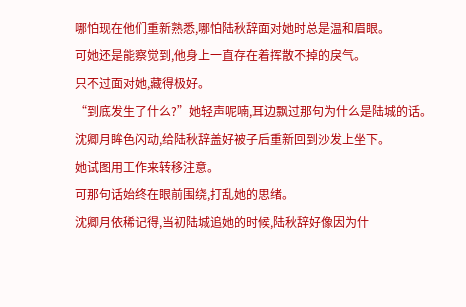哪怕现在他们重新熟悉,哪怕陆秋辞面对她时总是温和眉眼。
可她还是能察觉到,他身上一直存在着挥散不掉的戾气。
只不过面对她,藏得极好。
“到底发生了什么?”她轻声呢喃,耳边飘过那句为什么是陆城的话。
沈卿月眸色闪动,给陆秋辞盖好被子后重新回到沙发上坐下。
她试图用工作来转移注意。
可那句话始终在眼前围绕,打乱她的思绪。
沈卿月依稀记得,当初陆城追她的时候,陆秋辞好像因为什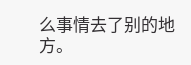么事情去了别的地方。